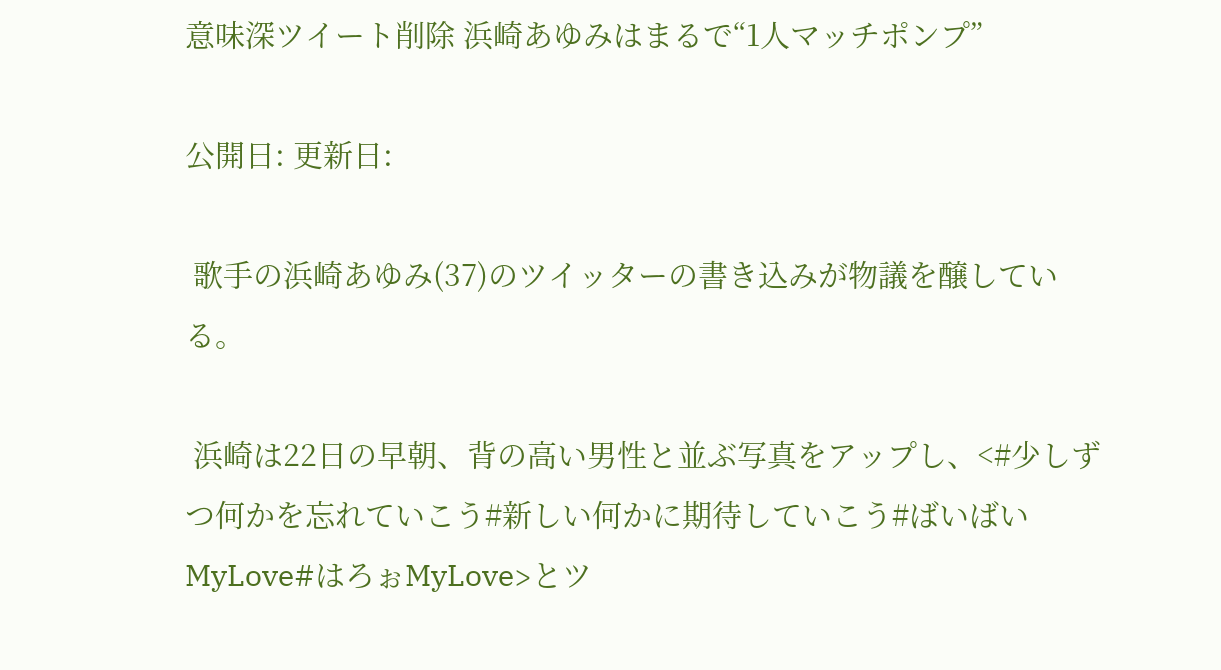意味深ツイート削除 浜崎あゆみはまるで“1人マッチポンプ”

公開日: 更新日:

 歌手の浜崎あゆみ(37)のツイッターの書き込みが物議を醸している。

 浜崎は22日の早朝、背の高い男性と並ぶ写真をアップし、<#少しずつ何かを忘れていこう#新しい何かに期待していこう#ばいばいMyLove#はろぉMyLove>とツ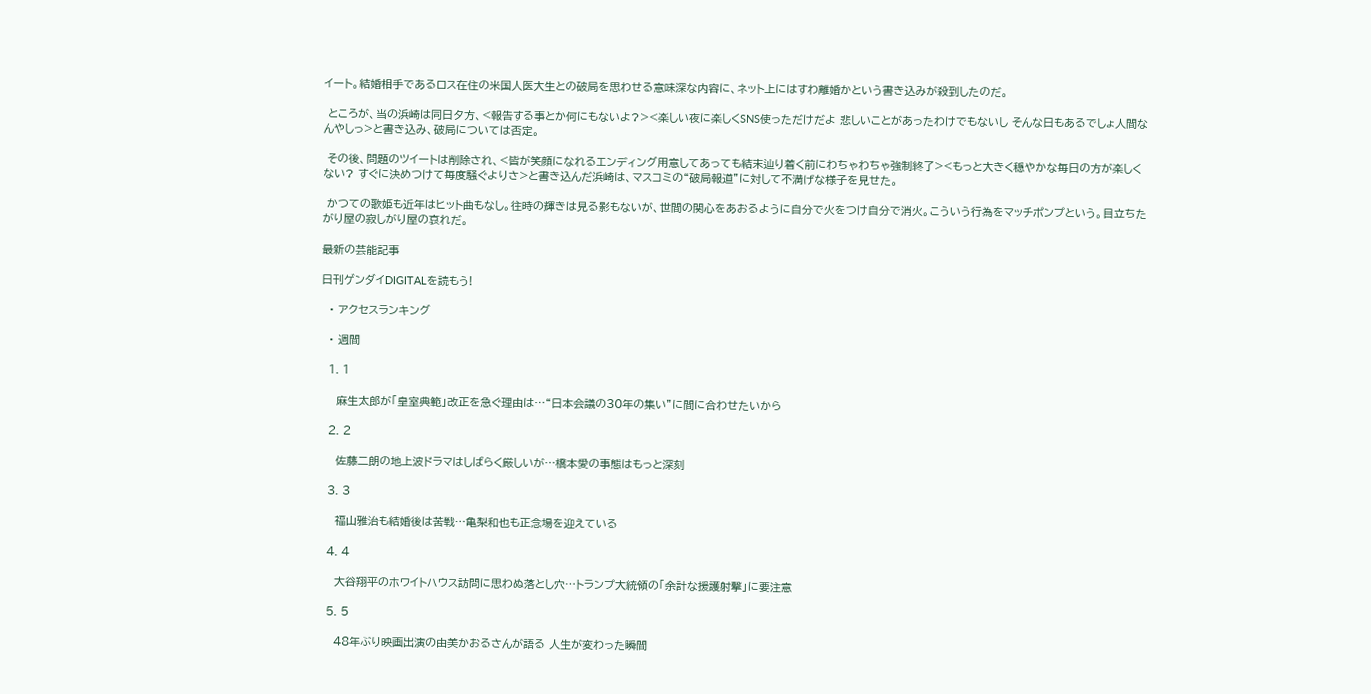イート。結婚相手であるロス在住の米国人医大生との破局を思わせる意味深な内容に、ネット上にはすわ離婚かという書き込みが殺到したのだ。

 ところが、当の浜崎は同日夕方、<報告する事とか何にもないよ?><楽しい夜に楽しくSNS使っただけだよ 悲しいことがあったわけでもないし そんな日もあるでしょ人間なんやしっ>と書き込み、破局については否定。

 その後、問題のツイートは削除され、<皆が笑顔になれるエンディング用意してあっても結末辿り着く前にわちゃわちゃ強制終了><もっと大きく穏やかな毎日の方が楽しくない? すぐに決めつけて毎度騒ぐよりさ>と書き込んだ浜崎は、マスコミの“破局報道”に対して不満げな様子を見せた。

 かつての歌姫も近年はヒット曲もなし。往時の輝きは見る影もないが、世間の関心をあおるように自分で火をつけ自分で消火。こういう行為をマッチポンプという。目立ちたがり屋の寂しがり屋の哀れだ。

最新の芸能記事

日刊ゲンダイDIGITALを読もう!

  • アクセスランキング

  • 週間

  1. 1

    麻生太郎が「皇室典範」改正を急ぐ理由は…“日本会議の30年の集い”に間に合わせたいから

  2. 2

    佐藤二朗の地上波ドラマはしばらく厳しいが…橋本愛の事態はもっと深刻

  3. 3

    福山雅治も結婚後は苦戦…亀梨和也も正念場を迎えている

  4. 4

    大谷翔平のホワイトハウス訪問に思わぬ落とし穴…トランプ大統領の「余計な援護射撃」に要注意

  5. 5

    48年ぶり映画出演の由美かおるさんが語る 人生が変わった瞬間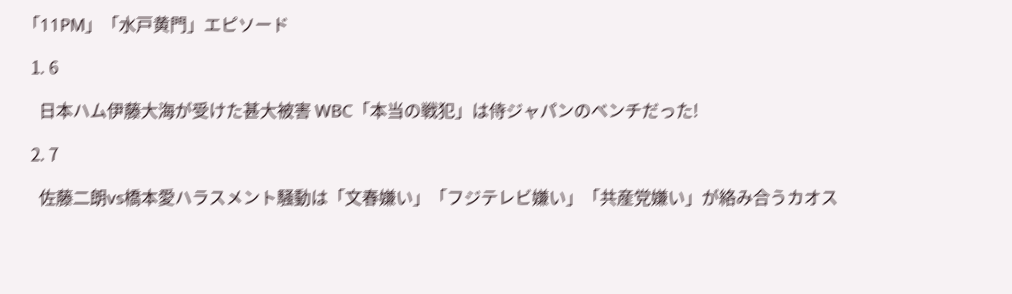「11PM」「水戸黄門」エピソード

  1. 6

    日本ハム伊藤大海が受けた甚大被害 WBC「本当の戦犯」は侍ジャパンのベンチだった!

  2. 7

    佐藤二朗vs橋本愛ハラスメント騒動は「文春嫌い」「フジテレビ嫌い」「共産党嫌い」が絡み合うカオス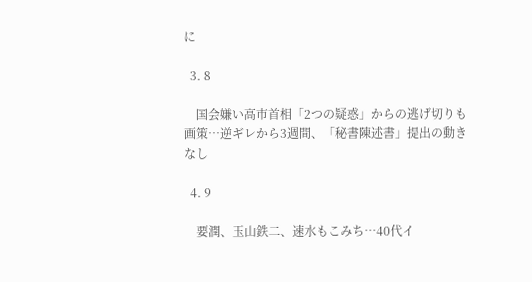に

  3. 8

    国会嫌い高市首相「2つの疑惑」からの逃げ切りも画策…逆ギレから3週間、「秘書陳述書」提出の動きなし

  4. 9

    要潤、玉山鉄二、速水もこみち…40代イ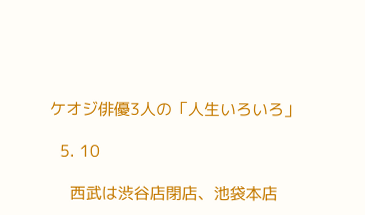ケオジ俳優3人の「人生いろいろ」

  5. 10

    西武は渋谷店閉店、池袋本店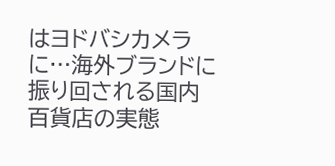はヨドバシカメラに…海外ブランドに振り回される国内百貨店の実態